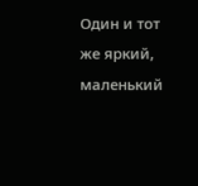Один и тот же яркий, маленький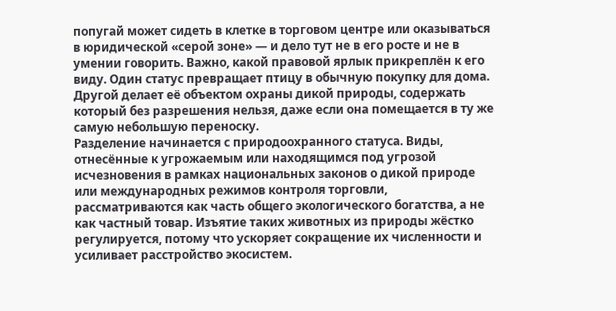попугай может сидеть в клетке в торговом центре или оказываться в юридической «серой зоне» — и дело тут не в его росте и не в умении говорить. Важно, какой правовой ярлык прикреплён к его виду. Один статус превращает птицу в обычную покупку для дома. Другой делает её объектом охраны дикой природы, содержать который без разрешения нельзя, даже если она помещается в ту же самую небольшую переноску.
Разделение начинается с природоохранного статуса. Виды, отнесённые к угрожаемым или находящимся под угрозой исчезновения в рамках национальных законов о дикой природе или международных режимов контроля торговли, рассматриваются как часть общего экологического богатства, а не как частный товар. Изъятие таких животных из природы жёстко регулируется, потому что ускоряет сокращение их численности и усиливает расстройство экосистем.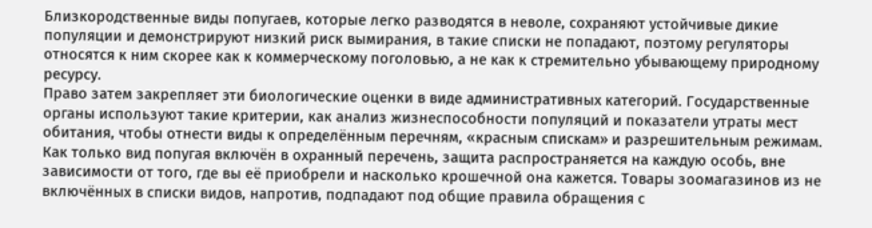Близкородственные виды попугаев, которые легко разводятся в неволе, сохраняют устойчивые дикие популяции и демонстрируют низкий риск вымирания, в такие списки не попадают, поэтому регуляторы относятся к ним скорее как к коммерческому поголовью, а не как к стремительно убывающему природному ресурсу.
Право затем закрепляет эти биологические оценки в виде административных категорий. Государственные органы используют такие критерии, как анализ жизнеспособности популяций и показатели утраты мест обитания, чтобы отнести виды к определённым перечням, «красным спискам» и разрешительным режимам. Как только вид попугая включён в охранный перечень, защита распространяется на каждую особь, вне зависимости от того, где вы её приобрели и насколько крошечной она кажется. Товары зоомагазинов из не включённых в списки видов, напротив, подпадают под общие правила обращения с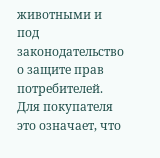животными и под законодательство о защите прав потребителей. Для покупателя это означает, что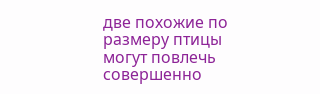две похожие по размеру птицы могут повлечь совершенно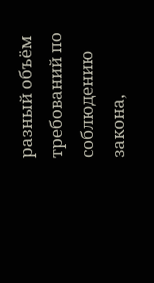разный объём требований по соблюдению закона,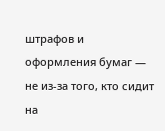штрафов и оформления бумаг — не из‑за того, кто сидит на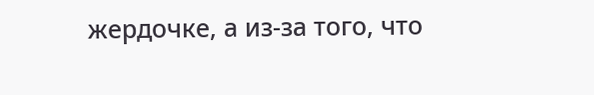жердочке, а из‑за того, что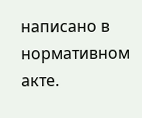написано в нормативном акте.